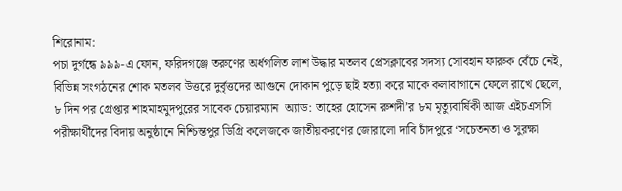শিরোনাম:
পচা দুর্গন্ধে ৯৯৯-এ ফোন, ফরিদগঞ্জে তরুণের অর্ধগলিত লাশ উদ্ধার মতলব প্রেসক্লাবের সদস্য সোবহান ফারুক বেঁচে নেই, বিভিন্ন সংগঠনের শোক মতলব উত্তরে দুর্বৃত্তদের আগুনে দোকান পুড়ে ছাই হত্যা করে মাকে কলাবাগানে ফেলে রাখে ছেলে, ৮ দিন পর গ্রেপ্তার শাহমাহমুদপুরের সাবেক চেয়ারম্যান  অ্যাড: তাহের হোসেন রুশদী’র ৮ম মৃত্যুবার্ষিকী আজ এইচএসসি পরীক্ষার্থীদের বিদায় অনুষ্ঠানে নিশ্চিন্তপুর ডিগ্রি কলেজকে জাতীয়করণের জোরালো দাবি চাঁদপুরে ‘সচেতনতা ও সুরক্ষা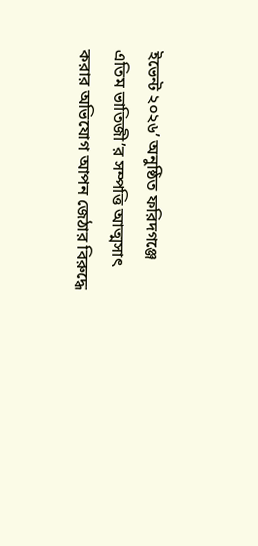ইভেন্ট ২০২৬’ অনুষ্ঠিত ফরিদগঞ্জে এতিম ভাতিজী’র সম্পত্তি আত্মসাৎ করার অভিযোগ আপন জেঠার বিরুদ্ধে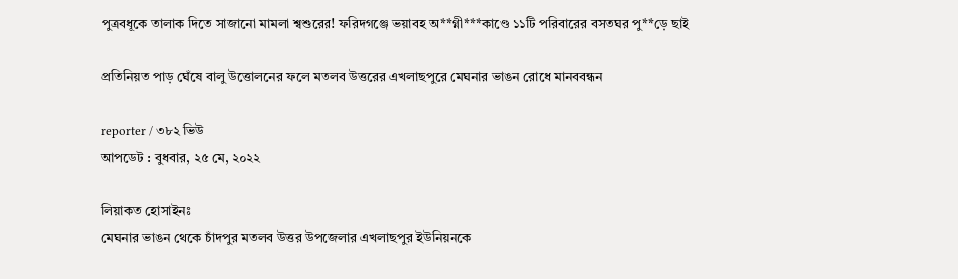পুত্রবধূকে তালাক দিতে সাজানো মামলা শ্বশুরের! ফরিদগঞ্জে ভয়াবহ অ**গ্নী***কাণ্ডে ১১টি পরিবারের বসতঘর পু**ড়ে ছাই

প্রতিনিয়ত পাড় ঘেঁষে বালু উত্তোলনের ফলে মতলব উত্তরের এখলাছপুরে মেঘনার ভাঙন রোধে মানববন্ধন

reporter / ৩৮২ ভিউ
আপডেট : বুধবার, ২৫ মে, ২০২২

লিয়াকত হোসাইনঃ
মেঘনার ভাঙন থেকে চাঁদপুর মতলব উত্তর উপজেলার এখলাছপুর ইউনিয়নকে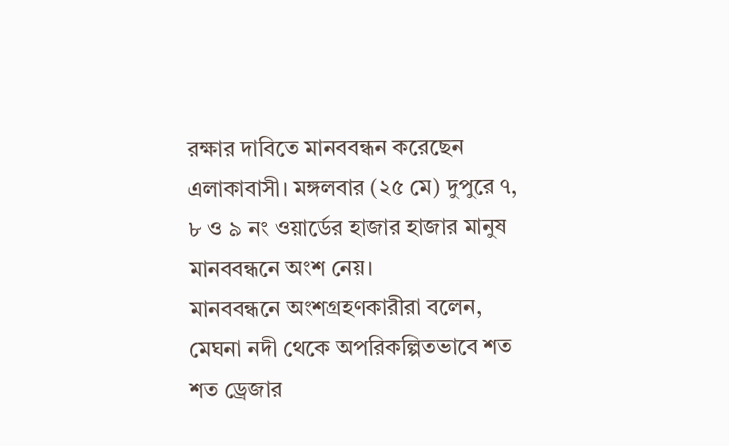রক্ষার দাবিতে মানববন্ধন করেছেন এলাকাবাসী। মঙ্গলবার (২৫ মে) দুপুরে ৭, ৮ ও ৯ নং ওয়ার্ডের হাজার হাজার মানুষ মানববন্ধনে অংশ নেয়।
মানববন্ধনে অংশগ্রহণকারীরা বলেন, মেঘনা নদী থেকে অপরিকল্পিতভাবে শত শত ড্রেজার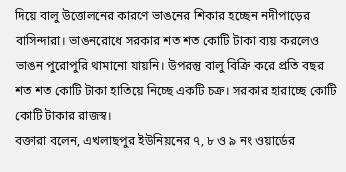দিয়ে বালু উত্তোলনের কারণে ভাঙনের শিকার হচ্ছেন নদীপাড়ের বাসিন্দারা। ভাঙনরোধে সরকার শত শত কোটি টাকা ব্যয় করলেও ভাঙন পুরোপুরি থামানো যায়নি। উপরন্তু বালু বিক্রি করে প্রতি বছর শত শত কোটি টাকা হাতিয়ে নিচ্ছে একটি চক্র। সরকার হারাচ্ছে কোটি কোটি টাকার রাজস্ব।
বক্তারা বলেন, এখলাছপুর ইউনিয়নের ৭, ৮ ও ৯ নং ওয়ার্ডের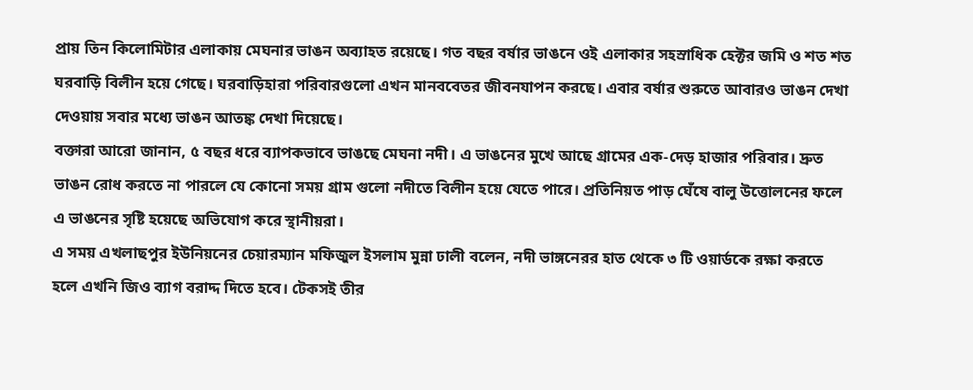প্রায় তিন কিলোমিটার এলাকায় মেঘনার ভাঙন অব্যাহত রয়েছে। গত বছর বর্ষার ভাঙনে ওই এলাকার সহস্রাধিক হেক্টর জমি ও শত শত ঘরবাড়ি বিলীন হয়ে গেছে। ঘরবাড়িহারা পরিবারগুলো এখন মানববেতর জীবনযাপন করছে। এবার বর্ষার শুরুতে আবারও ভাঙন দেখা দেওয়ায় সবার মধ্যে ভাঙন আতঙ্ক দেখা দিয়েছে।
বক্তারা আরো জানান, ৫ বছর ধরে ব্যাপকভাবে ভাঙছে মেঘনা নদী। এ ভাঙনের মুখে আছে গ্রামের এক-দেড় হাজার পরিবার। দ্রুত ভাঙন রোধ করতে না পারলে যে কোনো সময় গ্রাম গুলো নদীতে বিলীন হয়ে যেতে পারে। প্রতিনিয়ত পাড় ঘেঁষে বালু উত্তোলনের ফলে এ ভাঙনের সৃষ্টি হয়েছে অভিযোগ করে স্থানীয়রা।
এ সময় এখলাছপুর ইউনিয়নের চেয়ারম্যান মফিজুল ইসলাম মুন্না ঢালী বলেন, নদী ভাঙ্গনেরর হাত থেকে ৩ টি ওয়ার্ডকে রক্ষা করতে হলে এখনি জিও ব্যাগ বরাদ্দ দিতে হবে। টেকসই তীর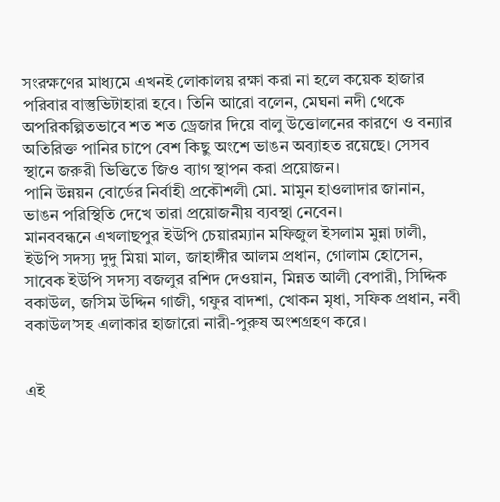সংরক্ষণের মাধ্যমে এখনই লোকালয় রক্ষা করা না হলে কয়েক হাজার পরিবার বাস্তুভিটাহারা হবে। তিনি আরো বলেন, মেঘনা নদী থেকে অপরিকল্পিতভাবে শত শত ড্রেজার দিয়ে বালু উত্তোলনের কারণে ও বন্যার অতিরিক্ত পানির চাপে বেশ কিছু অংশে ভাঙন অব্যাহত রয়েছে। সেসব স্থানে জরুরী ভিত্তিতে জিও ব্যাগ স্থাপন করা প্রয়োজন।
পানি উন্নয়ন বোর্ডের নির্বাহী প্রকৌশলী মো. মামুন হাওলাদার জানান, ভাঙন পরিস্থিতি দেখে তারা প্রয়োজনীয় ব্যবস্থা নেবেন।
মানববন্ধনে এখলাছপুর ইউপি চেয়ারম্যান মফিজুল ইসলাম মুন্না ঢালী, ইউপি সদস্য দুদু মিয়া মাল, জাহাঙ্গীর আলম প্রধান, গোলাম হোসেন, সাবেক ইউপি সদস্য বজলুর রশিদ দেওয়ান, মিন্নত আলী বেপারী, সিদ্দিক বকাউল, জসিম উদ্দিন গাজী, গফুর বাদশা, খোকন মৃধা, সফিক প্রধান, নবী বকাউল’সহ এলাকার হাজারো নারী-পুরুষ অংশগ্রহণ করে।


এই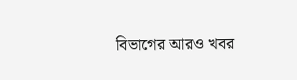বিভাগের আরও খবর